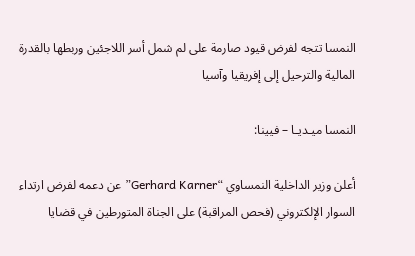النمسا تتجه لفرض قيود صارمة على لم شمل أسر اللاجئين وربطها بالقدرة المالية والترحيل إلى إفريقيا وآسيا

النمسا ميـديـا – فيينا:

أعلن وزير الداخلية النمساوي “Gerhard Karner” عن دعمه لفرض ارتداء السوار الإلكتروني (فحص المراقبة) على الجناة المتورطين في قضايا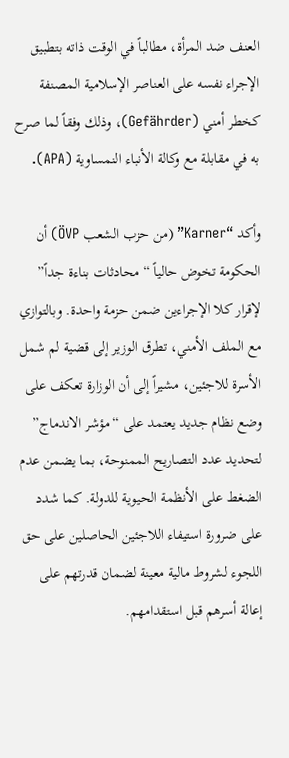العنف ضد المرأة، مطالباً في الوقت ذاته بتطبيق الإجراء نفسه على العناصر الإسلامية المصنفة كخطر أمني (Gefährder)، وذلك وفقاً لما صرح به في مقابلة مع وكالة الأنباء النمساوية (APA).

وأكد “Karner” (من حزب الشعب ÖVP) أن الحكومة تخوض حالياً “محادثات بناءة جداً” لإقرار كلا الإجراءين ضمن حزمة واحدة. وبالتوازي مع الملف الأمني، تطرق الوزير إلى قضية لم شمل الأسرة للاجئين، مشيراً إلى أن الوزارة تعكف على وضع نظام جديد يعتمد على “مؤشر الاندماج” لتحديد عدد التصاريح الممنوحة، بما يضمن عدم الضغط على الأنظمة الحيوية للدولة. كما شدد على ضرورة استيفاء اللاجئين الحاصلين على حق اللجوء لشروط مالية معينة لضمان قدرتهم على إعالة أسرهم قبل استقدامهم.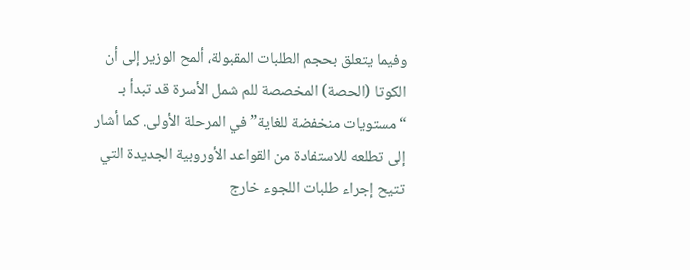وفيما يتعلق بحجم الطلبات المقبولة، ألمح الوزير إلى أن الكوتا (الحصة) المخصصة للم شمل الأسرة قد تبدأ بـ “مستويات منخفضة للغاية” في المرحلة الأولى. كما أشار إلى تطلعه للاستفادة من القواعد الأوروبية الجديدة التي تتيح إجراء طلبات اللجوء خارج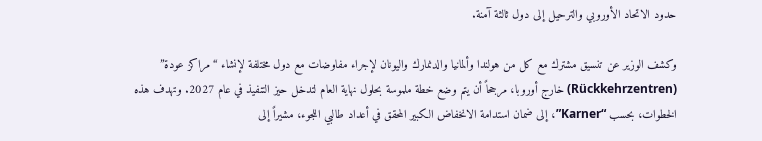حدود الاتحاد الأوروبي والترحيل إلى دول ثالثة آمنة.

وكشف الوزير عن تنسيق مشترك مع كل من هولندا وألمانيا والدنمارك واليونان لإجراء مفاوضات مع دول مختلفة لإنشاء “مراكز عودة” (Rückkehrzentren) خارج أوروبا، مرجحاً أن يتم وضع خطة ملموسة بحلول نهاية العام لتدخل حيز التنفيذ في عام 2027. وتهدف هذه الخطوات، بحسب “Karner”، إلى ضمان استدامة الانخفاض الكبير المحقق في أعداد طالبي اللجوء، مشيراً إلى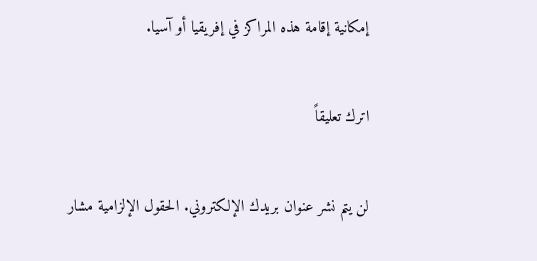إمكانية إقامة هذه المراكز في إفريقيا أو آسيا.

اترك تعليقاً

لن يتم نشر عنوان بريدك الإلكتروني. الحقول الإلزامية مشار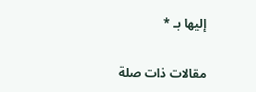إليها بـ *

مقالات ذات صلة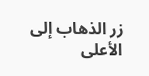زر الذهاب إلى الأعلى